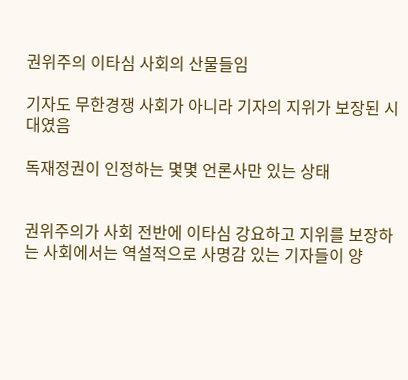권위주의 이타심 사회의 산물들임

기자도 무한경쟁 사회가 아니라 기자의 지위가 보장된 시대였음

독재정권이 인정하는 몇몇 언론사만 있는 상태


권위주의가 사회 전반에 이타심 강요하고 지위를 보장하는 사회에서는 역설적으로 사명감 있는 기자들이 양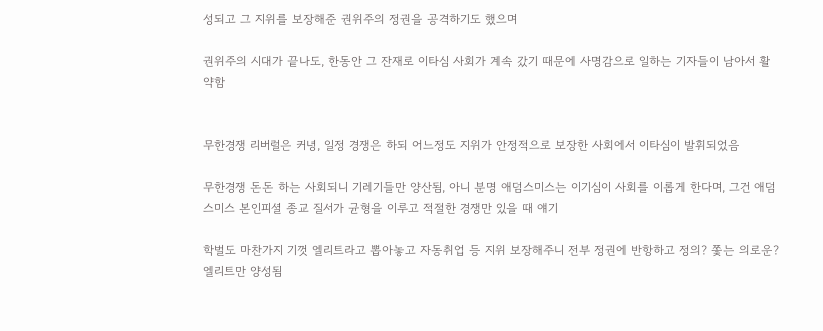성되고 그 지위를 보장해준 권위주의 정권을 공격하기도 했으며

권위주의 시대가 끝나도, 한동안 그 잔재로 이타심 사회가 계속 갔기 때문에 사명감으로 일하는 기자들이 남아서 활약함


무한경쟁 리버럴은 커녕, 일정 경쟁은 하되 어느정도 지위가 안정적으로 보장한 사회에서 이타심이 발휘되었음

무한경쟁 돈돈 하는 사회되니 기레기들만 양산됨, 아니 분명 애덤스미스는 이기심이 사회를 이롭게 한다며, 그건 애덤 스미스 본인피셜 종교 질서가 균형을 이루고 적절한 경쟁만 있을 때 얘기

학벌도 마찬가지 기껏 엘리트라고 뽑아놓고 자동취업 등 지위 보장해주니 전부 정권에 반항하고 정의? 쫓는 의로운? 엘리트만 양성됨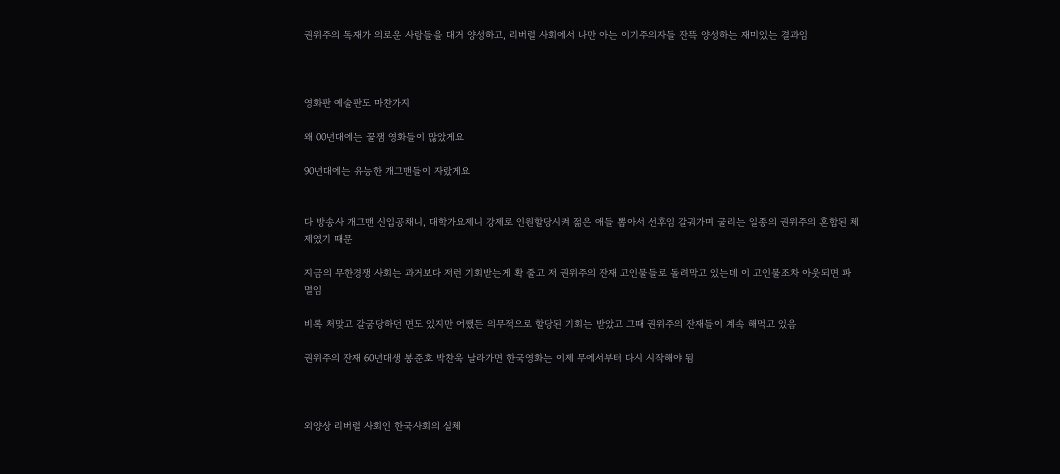권위주의 독재가 의로운 사람들을 대거 양성하고, 리버럴 사회에서 나만 아는 이기주의자들 잔뜩 양성하는 재미있는 결과임



영화판 예술판도 마찬가지

왜 00년대에는 꿀잼 영화들이 많았게요

90년대에는 유능한 개그맨들이 자랐게요


다 방송사 개그맨 신입공채니, 대학가요제니 강제로 인원할당시켜 젊은 애들 뽑아서 선후임 갈궈가며 굴리는 일종의 권위주의 혼합된 체제였기 때문

지금의 무한경쟁 사회는 과거보다 저런 기회받는게 확 줄고 저 권위주의 잔재 고인물들로 돌려막고 있는데 이 고인물조차 아웃되면 파멸임

비록 처맞고 갈굼당하던 면도 있지만 어쨌든 의무적으로 할당된 기회는 받았고 그때 권위주의 잔재들이 계속 해먹고 있음

권위주의 잔재 60년대생 봉준호 박찬욱 날라가면 한국영화는 이제 무에서부터 다시 시작해야 됨



외양상 리버럴 사회인 한국사회의 실체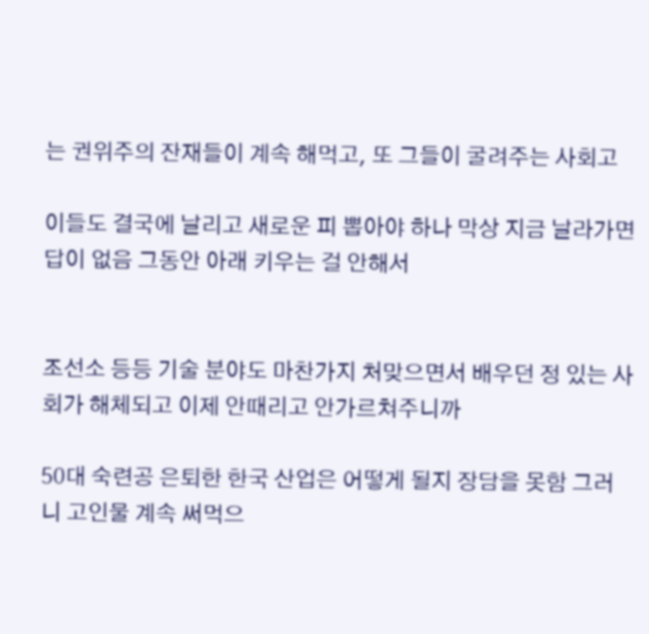는 권위주의 잔재들이 계속 해먹고, 또 그들이 굴려주는 사회고

이들도 결국에 날리고 새로운 피 뽑아야 하나 막상 지금 날라가면 답이 없음 그동안 아래 키우는 걸 안해서


조선소 등등 기술 분야도 마찬가지 처맞으면서 배우던 정 있는 사회가 해체되고 이제 안때리고 안가르쳐주니까

50대 숙련공 은퇴한 한국 산업은 어떻게 될지 장담을 못함 그러니 고인물 계속 써먹으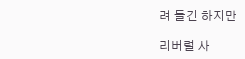려 들긴 하지만

리버럴 사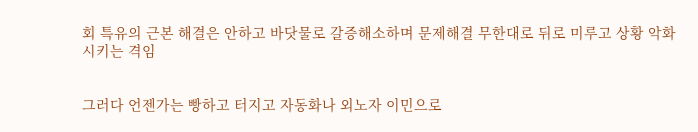회 특유의 근본 해결은 안하고 바닷물로 갈증해소하며 문제해결 무한대로 뒤로 미루고 상황 악화시키는 격임


그러다 언젠가는 빵하고 터지고 자동화나 외노자 이민으로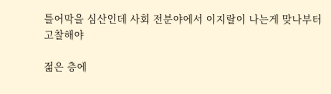틀어막을 심산인데 사회 전분야에서 이지랄이 나는게 맞나부터 고찰해야

젊은 층에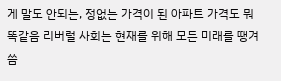게 말도 안되는, 정없는 가격이 된 아파트 가격도 뭐 똑같음 리버럴 사회는 현재를 위해 모든 미래를 땡겨씀